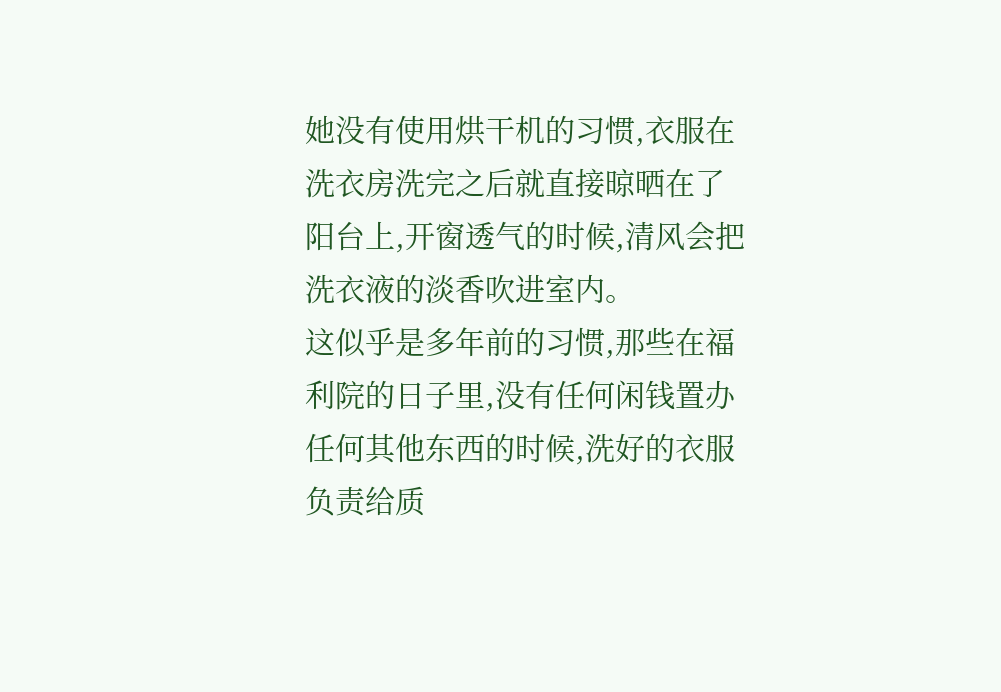她没有使用烘干机的习惯,衣服在洗衣房洗完之后就直接晾晒在了阳台上,开窗透气的时候,清风会把洗衣液的淡香吹进室内。
这似乎是多年前的习惯,那些在福利院的日子里,没有任何闲钱置办任何其他东西的时候,洗好的衣服负责给质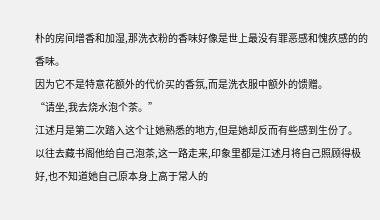朴的房间增香和加湿,那洗衣粉的香味好像是世上最没有罪恶感和愧疚感的的香味。
因为它不是特意花额外的代价买的香氛,而是洗衣服中额外的馈赠。
“请坐,我去烧水泡个茶。”
江述月是第二次踏入这个让她熟悉的地方,但是她却反而有些感到生份了。
以往去藏书阁他给自己泡茶,这一路走来,印象里都是江述月将自己照顾得极好,也不知道她自己原本身上高于常人的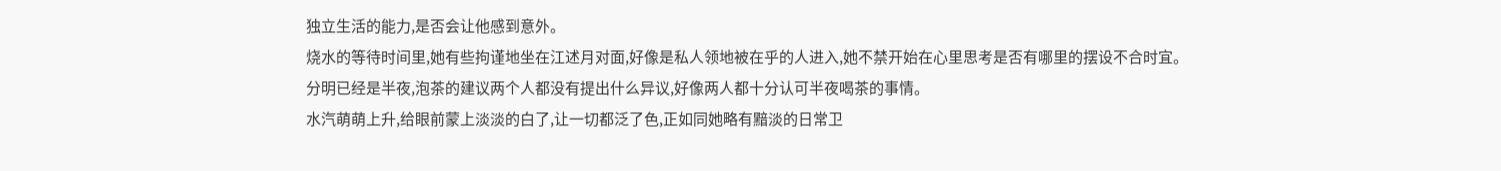独立生活的能力,是否会让他感到意外。
烧水的等待时间里,她有些拘谨地坐在江述月对面,好像是私人领地被在乎的人进入,她不禁开始在心里思考是否有哪里的摆设不合时宜。
分明已经是半夜,泡茶的建议两个人都没有提出什么异议,好像两人都十分认可半夜喝茶的事情。
水汽萌萌上升,给眼前蒙上淡淡的白了,让一切都泛了色,正如同她略有黯淡的日常卫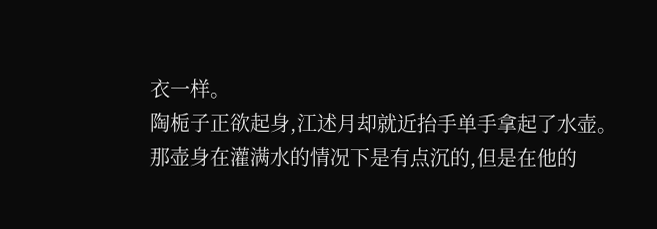衣一样。
陶栀子正欲起身,江述月却就近抬手单手拿起了水壶。
那壶身在灌满水的情况下是有点沉的,但是在他的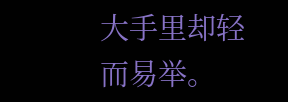大手里却轻而易举。